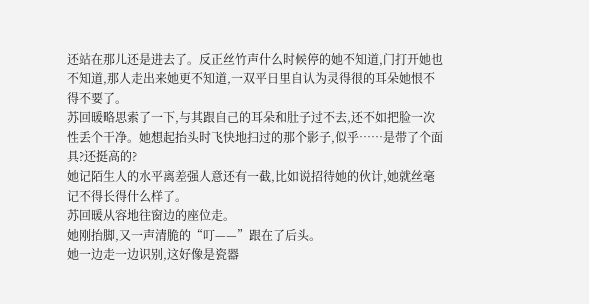还站在那儿还是进去了。反正丝竹声什么时候停的她不知道,门打开她也不知道,那人走出来她更不知道,一双平日里自认为灵得很的耳朵她恨不得不要了。
苏回暖略思索了一下,与其跟自己的耳朵和肚子过不去,还不如把脸一次性丢个干净。她想起抬头时飞快地扫过的那个影子,似乎……是带了个面具?还挺高的?
她记陌生人的水平离差强人意还有一截,比如说招待她的伙计,她就丝毫记不得长得什么样了。
苏回暖从容地往窗边的座位走。
她刚抬脚,又一声清脆的“叮——”跟在了后头。
她一边走一边识别,这好像是瓷器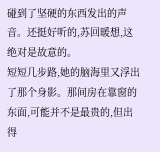碰到了坚硬的东西发出的声音。还挺好听的,苏回暖想,这绝对是故意的。
短短几步路,她的脑海里又浮出了那个身影。那间房在靠窗的东面,可能并不是最贵的,但出得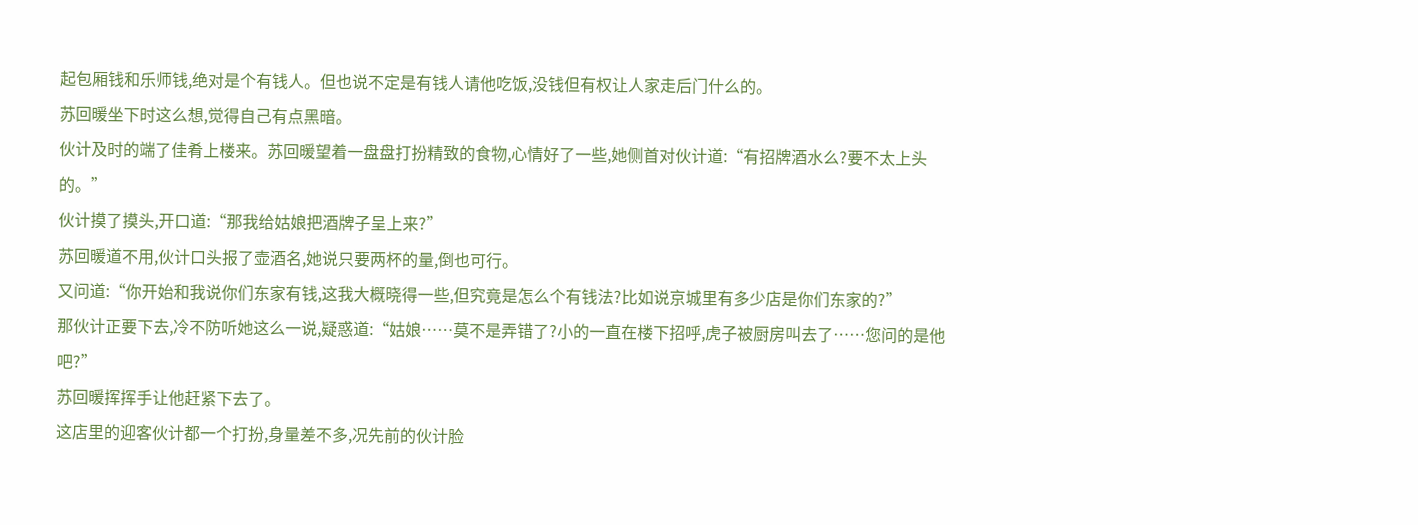起包厢钱和乐师钱,绝对是个有钱人。但也说不定是有钱人请他吃饭,没钱但有权让人家走后门什么的。
苏回暖坐下时这么想,觉得自己有点黑暗。
伙计及时的端了佳肴上楼来。苏回暖望着一盘盘打扮精致的食物,心情好了一些,她侧首对伙计道:“有招牌酒水么?要不太上头的。”
伙计摸了摸头,开口道:“那我给姑娘把酒牌子呈上来?”
苏回暖道不用,伙计口头报了壶酒名,她说只要两杯的量,倒也可行。
又问道:“你开始和我说你们东家有钱,这我大概晓得一些,但究竟是怎么个有钱法?比如说京城里有多少店是你们东家的?”
那伙计正要下去,冷不防听她这么一说,疑惑道:“姑娘……莫不是弄错了?小的一直在楼下招呼,虎子被厨房叫去了……您问的是他吧?”
苏回暖挥挥手让他赶紧下去了。
这店里的迎客伙计都一个打扮,身量差不多,况先前的伙计脸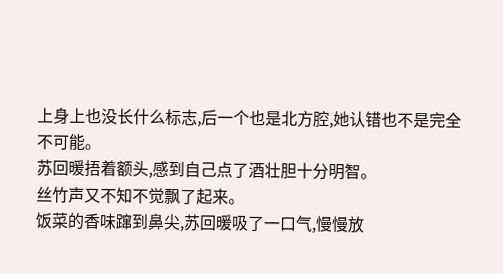上身上也没长什么标志,后一个也是北方腔,她认错也不是完全不可能。
苏回暖捂着额头,感到自己点了酒壮胆十分明智。
丝竹声又不知不觉飘了起来。
饭菜的香味蹿到鼻尖,苏回暖吸了一口气,慢慢放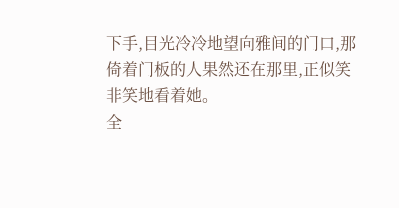下手,目光冷冷地望向雅间的门口,那倚着门板的人果然还在那里,正似笑非笑地看着她。
全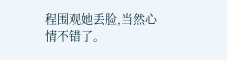程围观她丢脸,当然心情不错了。